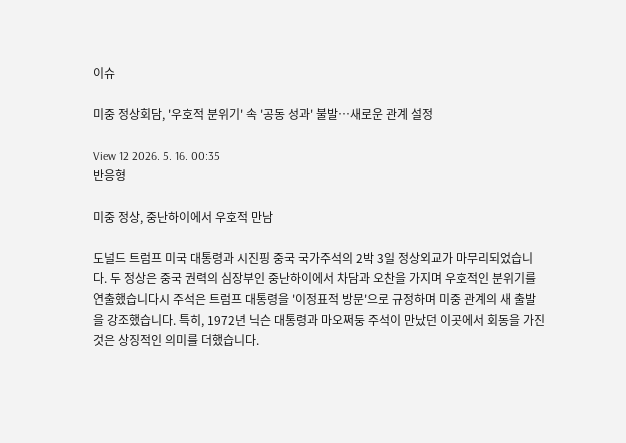이슈

미중 정상회담, '우호적 분위기' 속 '공동 성과' 불발…새로운 관계 설정

View 12 2026. 5. 16. 00:35
반응형

미중 정상, 중난하이에서 우호적 만남

도널드 트럼프 미국 대통령과 시진핑 중국 국가주석의 2박 3일 정상외교가 마무리되었습니다. 두 정상은 중국 권력의 심장부인 중난하이에서 차담과 오찬을 가지며 우호적인 분위기를 연출했습니다시 주석은 트럼프 대통령을 '이정표적 방문'으로 규정하며 미중 관계의 새 출발을 강조했습니다. 특히, 1972년 닉슨 대통령과 마오쩌둥 주석이 만났던 이곳에서 회동을 가진 것은 상징적인 의미를 더했습니다.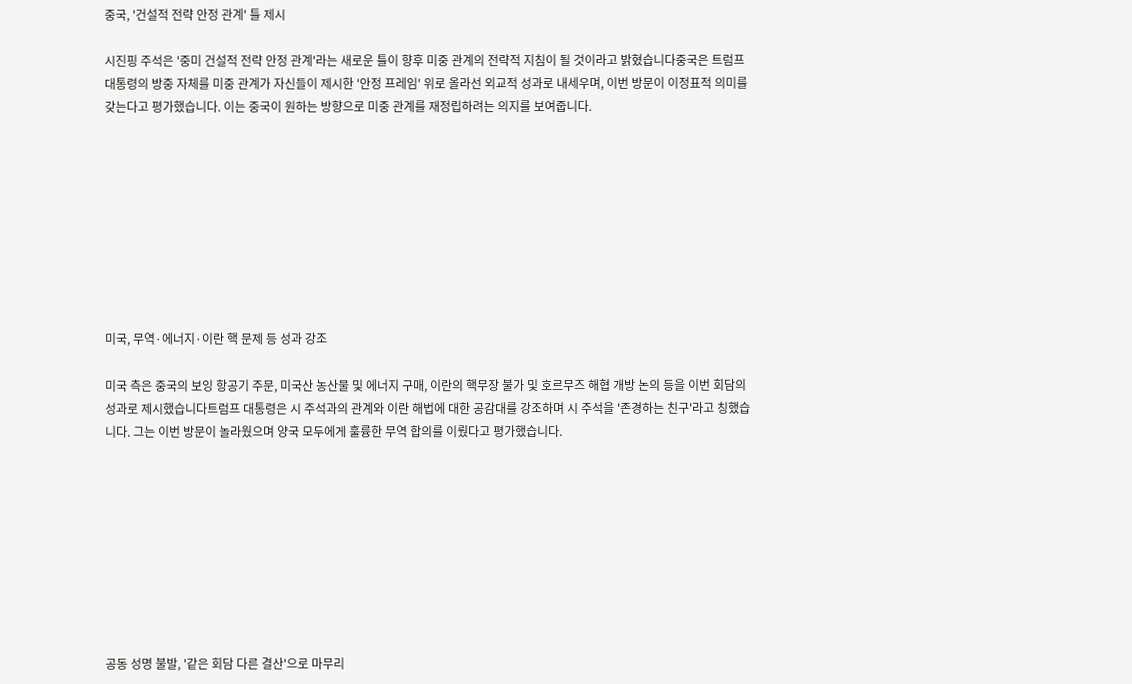중국, '건설적 전략 안정 관계' 틀 제시

시진핑 주석은 '중미 건설적 전략 안정 관계'라는 새로운 틀이 향후 미중 관계의 전략적 지침이 될 것이라고 밝혔습니다중국은 트럼프 대통령의 방중 자체를 미중 관계가 자신들이 제시한 '안정 프레임' 위로 올라선 외교적 성과로 내세우며, 이번 방문이 이정표적 의미를 갖는다고 평가했습니다. 이는 중국이 원하는 방향으로 미중 관계를 재정립하려는 의지를 보여줍니다.









미국, 무역·에너지·이란 핵 문제 등 성과 강조

미국 측은 중국의 보잉 항공기 주문, 미국산 농산물 및 에너지 구매, 이란의 핵무장 불가 및 호르무즈 해협 개방 논의 등을 이번 회담의 성과로 제시했습니다트럼프 대통령은 시 주석과의 관계와 이란 해법에 대한 공감대를 강조하며 시 주석을 '존경하는 친구'라고 칭했습니다. 그는 이번 방문이 놀라웠으며 양국 모두에게 훌륭한 무역 합의를 이뤘다고 평가했습니다.









공동 성명 불발, '같은 회담 다른 결산'으로 마무리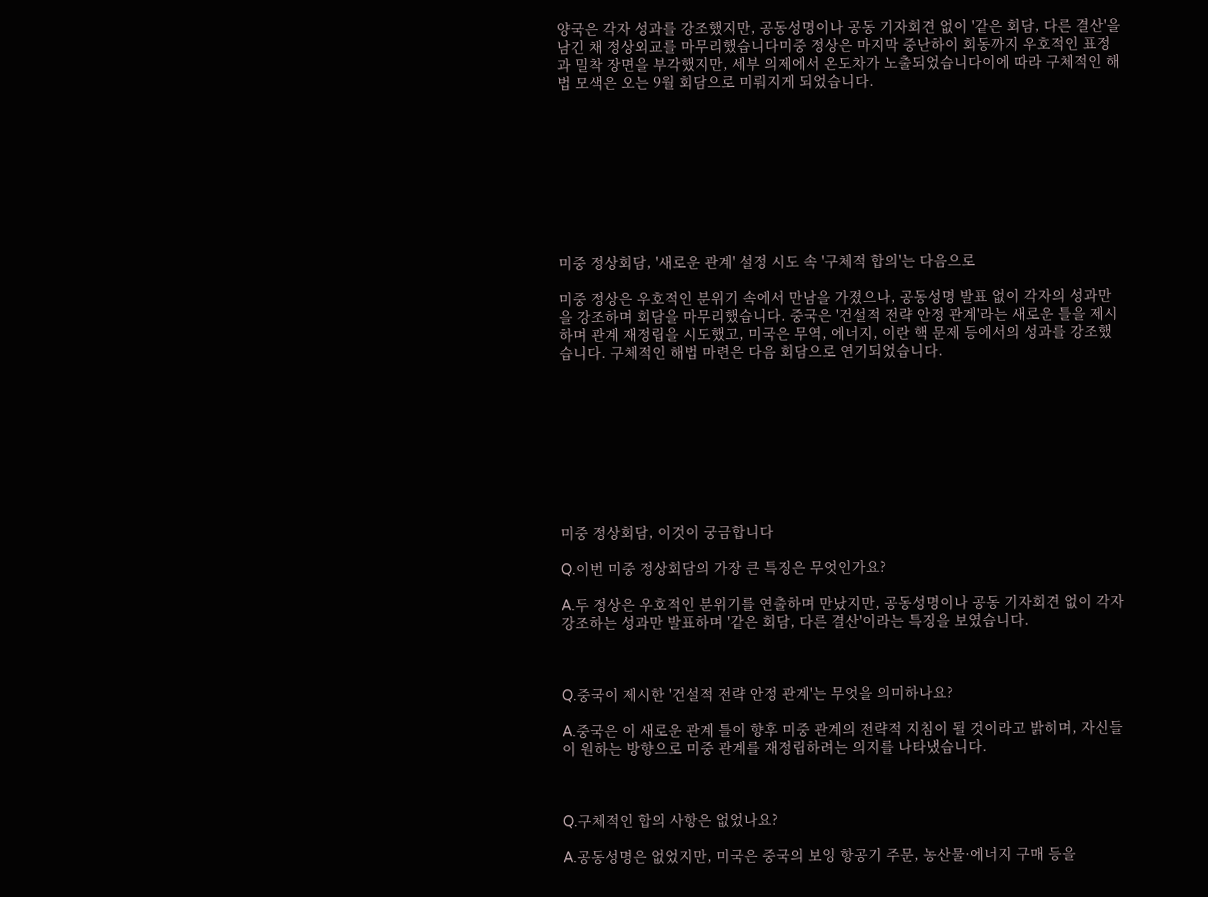양국은 각자 성과를 강조했지만, 공동성명이나 공동 기자회견 없이 '같은 회담, 다른 결산'을 남긴 채 정상외교를 마무리했습니다미중 정상은 마지막 중난하이 회동까지 우호적인 표정과 밀착 장면을 부각했지만, 세부 의제에서 온도차가 노출되었습니다이에 따라 구체적인 해법 모색은 오는 9월 회담으로 미뤄지게 되었습니다.









미중 정상회담, '새로운 관계' 설정 시도 속 '구체적 합의'는 다음으로

미중 정상은 우호적인 분위기 속에서 만남을 가졌으나, 공동성명 발표 없이 각자의 성과만을 강조하며 회담을 마무리했습니다. 중국은 '건설적 전략 안정 관계'라는 새로운 틀을 제시하며 관계 재정립을 시도했고, 미국은 무역, 에너지, 이란 핵 문제 등에서의 성과를 강조했습니다. 구체적인 해법 마련은 다음 회담으로 연기되었습니다.









미중 정상회담, 이것이 궁금합니다

Q.이번 미중 정상회담의 가장 큰 특징은 무엇인가요?

A.두 정상은 우호적인 분위기를 연출하며 만났지만, 공동성명이나 공동 기자회견 없이 각자 강조하는 성과만 발표하며 '같은 회담, 다른 결산'이라는 특징을 보였습니다.



Q.중국이 제시한 '건설적 전략 안정 관계'는 무엇을 의미하나요?

A.중국은 이 새로운 관계 틀이 향후 미중 관계의 전략적 지침이 될 것이라고 밝히며, 자신들이 원하는 방향으로 미중 관계를 재정립하려는 의지를 나타냈습니다.



Q.구체적인 합의 사항은 없었나요?

A.공동성명은 없었지만, 미국은 중국의 보잉 항공기 주문, 농산물·에너지 구매 등을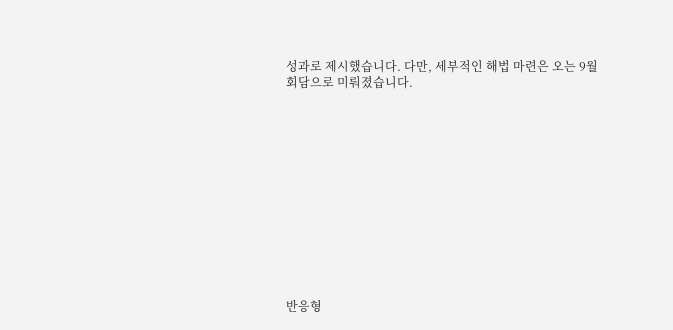성과로 제시했습니다. 다만, 세부적인 해법 마련은 오는 9월 회담으로 미뤄졌습니다.













반응형